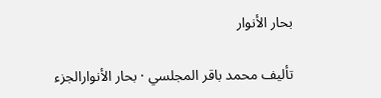بحار الأنوار

تأليف محمد باقر المجلسي · بحار الأنوارالجزء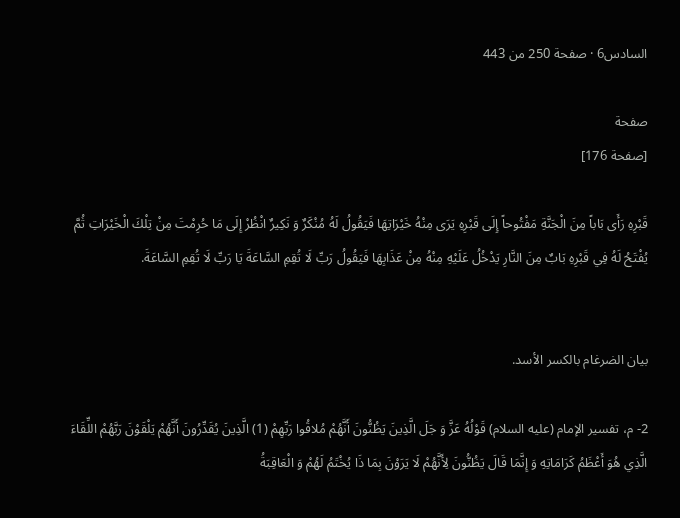السادس6 · صفحة 250 من 443

صفحة
[صفحة 176]

قَبْرِهِ رَأَى بَاباً مِنَ الْجَنَّةِ مَفْتُوحاً إِلَى قَبْرِهِ يَرَى مِنْهُ خَيْرَاتِهَا فَيَقُولُ لَهُ مُنْكَرٌ وَ نَكِيرٌ انْظُرْ إِلَى مَا حُرِمْتَ مِنْ تِلْكَ الْخَيْرَاتِ ثُمَّ يُفْتَحُ لَهُ فِي قَبْرِهِ بَابٌ مِنَ النَّارِ يَدْخُلُ عَلَيْهِ مِنْهُ مِنْ عَذَابِهَا فَيَقُولُ رَبِّ لَا تُقِمِ السَّاعَةَ يَا رَبِّ لَا تُقِمِ السَّاعَةَ.


بيان الضرغام بالكسر الأسد.

2- م، تفسير الإمام (عليه السلام) قَوْلُهُ عَزَّ وَ جَلَ الَّذِينَ يَظُنُّونَ أَنَّهُمْ مُلاقُوا رَبِّهِمْ (1) الَّذِينَ يُقَدِّرُونَ أَنَّهُمْ يَلْقَوْنَ رَبَّهُمْ اللِّقَاءَ الَّذِي هُوَ أَعْظَمُ كَرَامَاتِهِ وَ إِنَّمَا قَالَ يَظُنُّونَ لِأَنَّهُمْ لَا يَرَوْنَ بِمَا ذَا يُخْتَمُ لَهُمْ وَ الْعَاقِبَةُ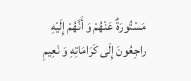مَسْتُورَةٌ عَنْهُمْ وَ أَنَّهُمْ إِلَيْهِ راجِعُونَ إِلَى كَرَامَاتِهِ وَ نَعِيمِ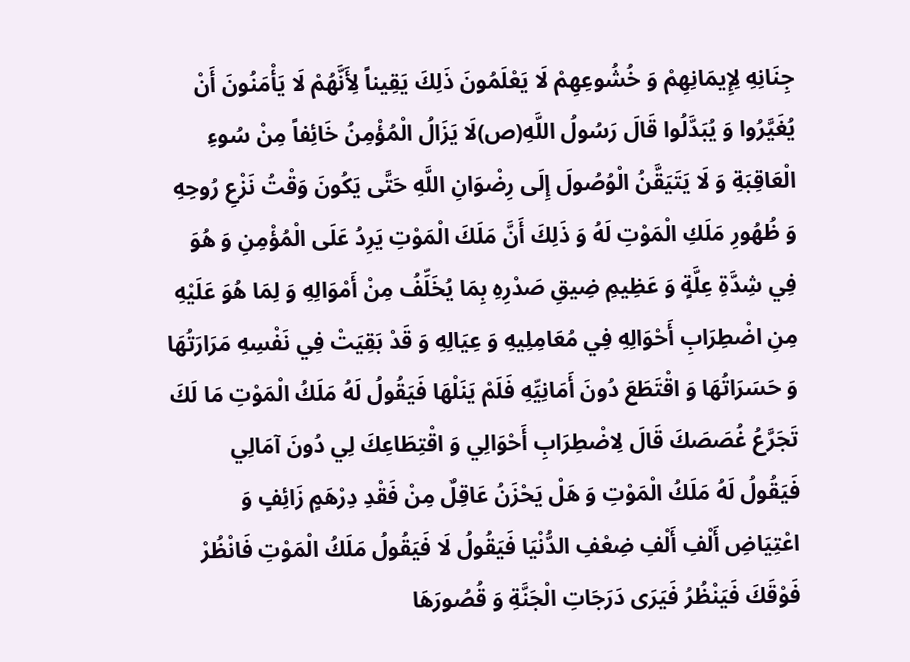جِنَانِهِ لِإِيمَانِهِمْ وَ خُشُوعِهِمْ لَا يَعْلَمُونَ ذَلِكَ يَقِيناً لِأَنَّهُمْ لَا يَأْمَنُونَ أَنْ يُغَيَّرُوا وَ يُبَدَّلُوا قَالَ رَسُولُ اللَّهِ(ص)لَا يَزَالُ الْمُؤْمِنُ خَائِفاً مِنْ سُوءِ الْعَاقِبَةِ وَ لَا يَتَيَقَّنُ الْوُصُولَ إِلَى رِضْوَانِ اللَّهِ حَتَّى يَكُونَ وَقْتُ نَزْعِ رُوحِهِ وَ ظُهُورِ مَلَكِ الْمَوْتِ لَهُ وَ ذَلِكَ أَنَّ مَلَكَ الْمَوْتِ يَرِدُ عَلَى الْمُؤْمِنِ وَ هُوَ فِي شِدَّةِ عِلَّةٍ وَ عَظِيمِ ضِيقِ صَدْرِهِ بِمَا يُخَلِّفُ مِنْ أَمْوَالِهِ وَ لِمَا هُوَ عَلَيْهِ مِنِ اضْطِرَابِ أَحْوَالِهِ فِي مُعَامِلِيهِ وَ عِيَالِهِ وَ قَدْ بَقِيَتْ فِي نَفْسِهِ مَرَارَتُهَا وَ حَسَرَاتُهَا وَ اقْتَطَعَ دُونَ أَمَانِيِّهِ فَلَمْ يَنَلْهَا فَيَقُولُ لَهُ مَلَكُ الْمَوْتِ مَا لَكَ تَجَرَّعُ غُصَصَكَ قَالَ لِاضْطِرَابِ أَحْوَالِي وَ اقْتِطَاعِكَ لِي دُونَ آمَالِي فَيَقُولُ لَهُ مَلَكُ الْمَوْتِ وَ هَلْ يَحْزَنُ عَاقِلٌ مِنْ فَقْدِ دِرْهَمٍ زَائِفٍ وَ اعْتِيَاضِ أَلْفِ أَلْفِ ضِعْفِ الدُّنْيَا فَيَقُولُ لَا فَيَقُولُ مَلَكُ الْمَوْتِ فَانْظُرْ فَوْقَكَ فَيَنْظُرُ فَيَرَى دَرَجَاتِ الْجَنَّةِ وَ قُصُورَهَا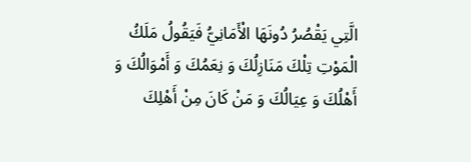الَّتِي يَقْصُرُ دُونَهَا الْأَمَانِيُّ فَيَقُولُ مَلَكُ الْمَوْتِ تِلْكَ مَنَازِلُكَ وَ نِعَمُكَ وَ أَمْوَالُكَ وَ أَهْلُكَ وَ عِيَالُكَ وَ مَنْ كَانَ مِنْ أَهْلِكَ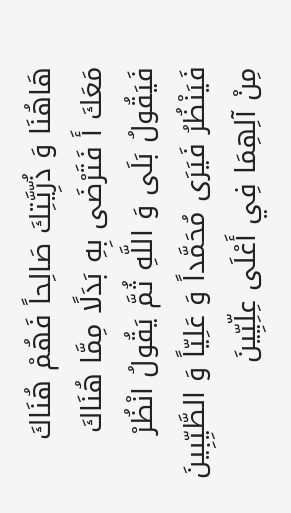هَاهُنَا وَ ذُرِّيَّتِكَ صَالِحاً فَهُمْ هُنَاكَ مَعَكَ أَ فَتَرْضَى بِهِ بَدَلًا مِمَّا هُنَاكَ فَيَقُولُ بَلَى وَ اللَّهِ ثُمَّ يَقُولُ انْظُرْ فَيَنْظُرُ فَيَرَى مُحَمَّداً وَ عَلِيّاً وَ الطَّيِّبِينَ مِنْ آلِهِمَا فِي أَعْلَى عِلِّيِّينَ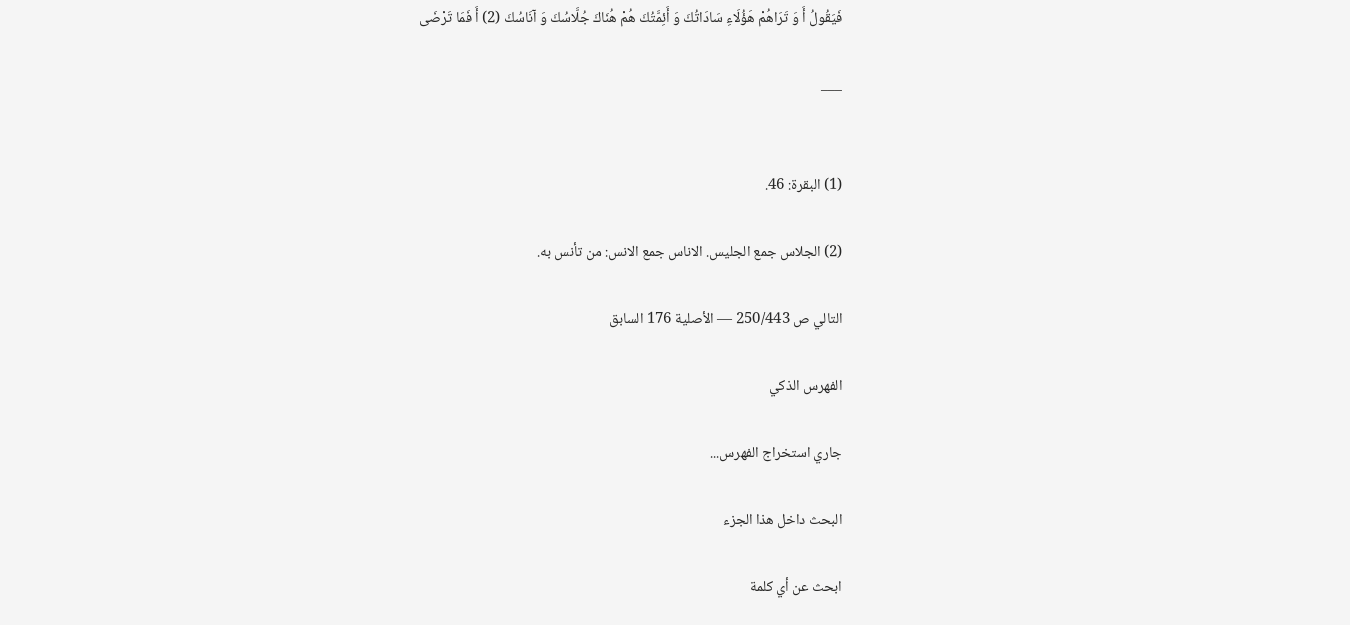فَيَقُولُ أَ وَ تَرَاهُمْ هَؤُلَاءِ سَادَاتُكَ وَ أَئِمَّتُكَ هُمْ هُنَاكَ جُلَّاسُكَ وَ آنَاسُكَ (2) أَ فَمَا تَرْضَى

___


(1) البقرة: 46.

(2) الجلاس جمع الجليس. الاناس جمع الانس: من تأنس به.

التالي ص 250/443 — الأصلية 176 السابق

الفهرس الذكي

جاري استخراج الفهرس...

البحث داخل هذا الجزء

ابحث عن أي كلمة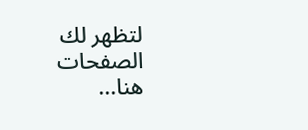لتظهر لك الصفحات هنا...